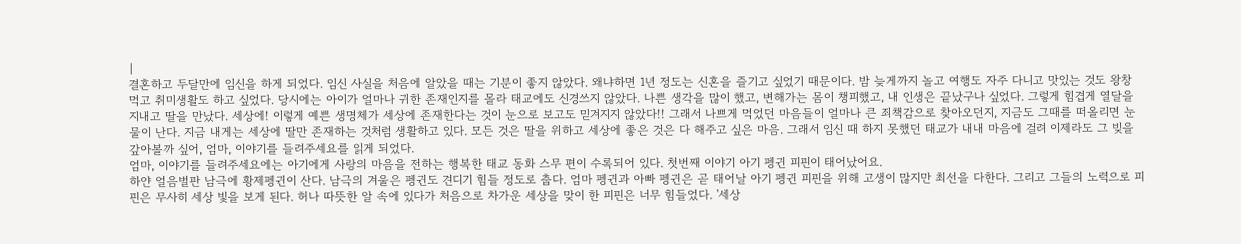|
결혼하고 두달만에 임신을 하게 되었다. 임신 사실을 처음에 알았을 때는 기분이 좋지 않았다. 왜냐하면 1년 정도는 신혼을 즐기고 싶었기 때문이다. 밤 늦게까지 놀고 여행도 자주 다니고 맛있는 것도 왕창 먹고 취미생활도 하고 싶었다. 당시에는 아이가 얼마나 귀한 존재인지를 몰라 태교에도 신경쓰지 않았다. 나쁜 생각을 많이 했고, 변해가는 몸이 챙피했고, 내 인생은 끝났구나 싶었다. 그렇게 힘겹게 열달을 지내고 딸을 만났다. 세상에! 이렇게 예쁜 생명체가 세상에 존재한다는 것이 눈으로 보고도 믿겨지지 않았다!! 그래서 나쁘게 먹었던 마음들이 얼마나 큰 죄책감으로 찾아오던지, 지금도 그때를 떠올리면 눈물이 난다. 지금 내게는 세상에 딸만 존재하는 것처럼 생활하고 있다. 모든 것은 딸을 위하고 세상에 좋은 것은 다 해주고 싶은 마음. 그래서 임신 때 하지 못했던 태교가 내내 마음에 걸려 이제라도 그 빚을 갚아볼까 싶어, 엄마, 이야기를 들려주세요를 읽게 되었다.
엄마, 이야기를 들려주세요에는 아기에게 사랑의 마음을 전하는 행복한 태교 동화 스무 편이 수록되어 있다. 첫번째 이야기 아기 펭귄 피핀이 태어났어요.
하얀 얼음벌판 남극에 황제펭귄이 산다. 남극의 겨울은 펭귄도 견디기 힘들 정도로 춥다. 엄마 펭귄과 아빠 펭귄은 곧 태어날 아기 펭귄 피핀을 위해 고생이 많지만 최선을 다한다. 그리고 그들의 노력으로 피핀은 무사히 세상 빛을 보게 된다. 허나 따뜻한 알 속에 있다가 처음으로 차가운 세상을 맞이 한 피핀은 너무 힘들었다. '세상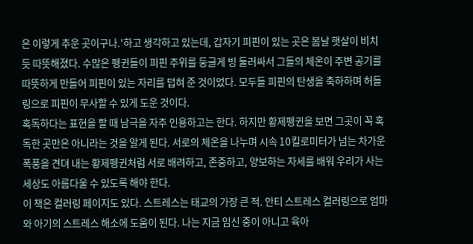은 이렇게 추운 곳이구나.'하고 생각하고 있는데, 갑자기 피핀이 있는 곳은 봄날 햇살이 비치듯 따뜻해졌다. 수많은 펭귄들이 피핀 주위를 둥글게 빙 둘러싸서 그들의 체온이 주변 공기를 따뜻하게 만들어 피핀이 있는 자리를 덥혀 준 것이었다. 모두들 피핀의 탄생을 축하하며 허들링으로 피핀이 무사할 수 있게 도운 것이다.
혹독하다는 표현을 할 때 남극을 자주 인용하고는 한다. 하지만 황제펭귄을 보면 그곳이 꼭 혹독한 곳만은 아니라는 것을 알게 된다. 서로의 체온을 나누며 시속 10킬로미터가 넘는 차가운 폭풍을 견뎌 내는 황제펭귄처럼 서로 배려하고, 존중하고, 양보하는 자세를 배워 우리가 사는 세상도 아름다울 수 있도록 해야 한다.
이 책은 컬러링 페이지도 있다. 스트레스는 태교의 가장 큰 적. 안티 스트레스 컬러링으로 엄마와 아기의 스트레스 해소에 도움이 된다. 나는 지금 임신 중이 아니고 육아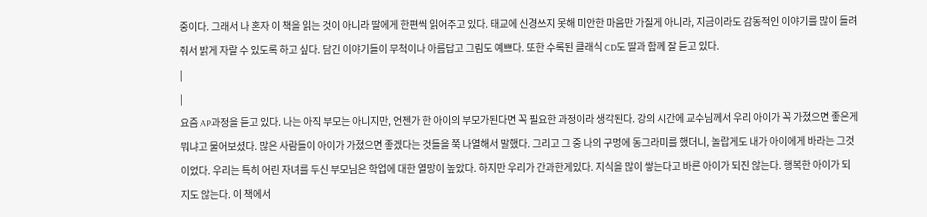중이다. 그래서 나 혼자 이 책을 읽는 것이 아니라 딸에게 한편씩 읽어주고 있다. 태교에 신경쓰지 못해 미안한 마음만 가질게 아니라, 지금이라도 감동적인 이야기를 많이 들려줘서 밝게 자랄 수 있도록 하고 싶다. 담긴 이야기들이 무척이나 아름답고 그림도 예쁘다. 또한 수록된 클래식 CD도 딸과 함께 잘 듣고 있다.
|
|
요즘 AP과정을 듣고 있다. 나는 아직 부모는 아니지만, 언젠가 한 아이의 부모가된다면 꼭 필요한 과정이라 생각된다. 강의 시간에 교수님께서 우리 아이가 꼭 가졌으면 좋은게 뭐냐고 물어보셨다. 많은 사람들이 아이가 가졌으면 좋겠다는 것들을 쭉 나열해서 말했다. 그리고 그 중 나의 구멍에 동그라미를 했더니, 놀랍게도 내가 아이에게 바라는 그것이었다. 우리는 특히 어린 자녀를 두신 부모님은 학업에 대한 열망이 높았다. 하지만 우리가 간과한게있다. 지식을 많이 쌓는다고 바른 아이가 되진 않는다. 행복한 아이가 되지도 않는다. 이 책에서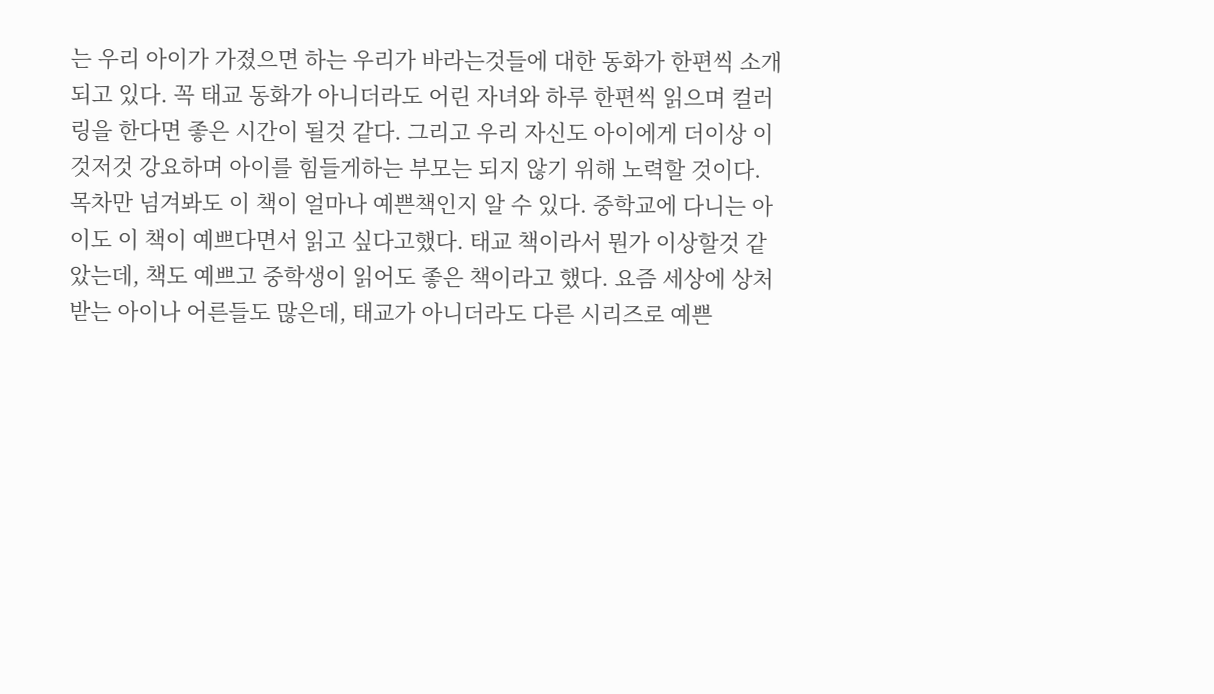는 우리 아이가 가졌으면 하는 우리가 바라는것들에 대한 동화가 한편씩 소개되고 있다. 꼭 태교 동화가 아니더라도 어린 자녀와 하루 한편씩 읽으며 컬러링을 한다면 좋은 시간이 될것 같다. 그리고 우리 자신도 아이에게 더이상 이것저것 강요하며 아이를 힘들게하는 부모는 되지 않기 위해 노력할 것이다.
목차만 넘겨봐도 이 책이 얼마나 예쁜책인지 알 수 있다. 중학교에 다니는 아이도 이 책이 예쁘다면서 읽고 싶다고했다. 태교 책이라서 뭔가 이상할것 같았는데, 책도 예쁘고 중학생이 읽어도 좋은 책이라고 했다. 요즘 세상에 상처받는 아이나 어른들도 많은데, 태교가 아니더라도 다른 시리즈로 예쁜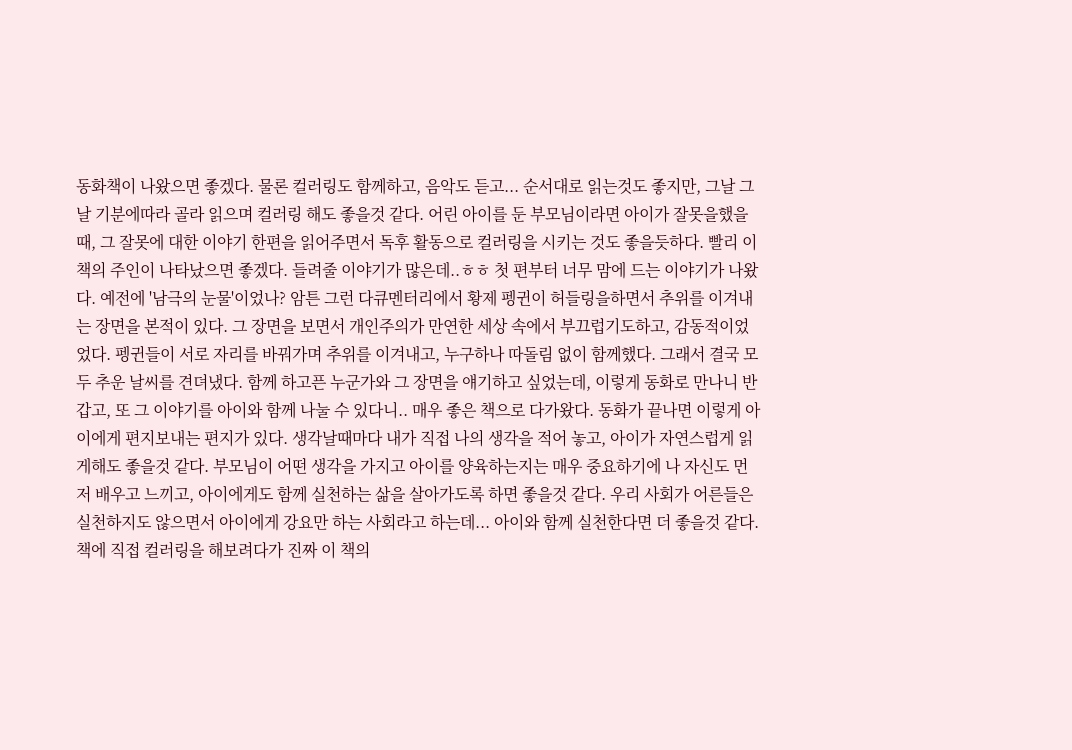동화책이 나왔으면 좋겠다. 물론 컬러링도 함께하고, 음악도 듣고... 순서대로 읽는것도 좋지만, 그날 그날 기분에따라 골라 읽으며 컬러링 해도 좋을것 같다. 어린 아이를 둔 부모님이라면 아이가 잘못을했을때, 그 잘못에 대한 이야기 한편을 읽어주면서 독후 활동으로 컬러링을 시키는 것도 좋을듯하다. 빨리 이 책의 주인이 나타났으면 좋겠다. 들려줄 이야기가 많은데..ㅎㅎ 첫 편부터 너무 맘에 드는 이야기가 나왔다. 예전에 '남극의 눈물'이었나? 암튼 그런 다큐멘터리에서 황제 펭귄이 허들링을하면서 추위를 이겨내는 장면을 본적이 있다. 그 장면을 보면서 개인주의가 만연한 세상 속에서 부끄럽기도하고, 감동적이었었다. 펭귄들이 서로 자리를 바꿔가며 추위를 이겨내고, 누구하나 따돌림 없이 함께했다. 그래서 결국 모두 추운 날씨를 견뎌냈다. 함께 하고픈 누군가와 그 장면을 얘기하고 싶었는데, 이렇게 동화로 만나니 반갑고, 또 그 이야기를 아이와 함께 나눌 수 있다니.. 매우 좋은 책으로 다가왔다. 동화가 끝나면 이렇게 아이에게 편지보내는 편지가 있다. 생각날때마다 내가 직접 나의 생각을 적어 놓고, 아이가 자연스럽게 읽게해도 좋을것 같다. 부모님이 어떤 생각을 가지고 아이를 양육하는지는 매우 중요하기에 나 자신도 먼저 배우고 느끼고, 아이에게도 함께 실천하는 삶을 살아가도록 하면 좋을것 같다. 우리 사회가 어른들은 실천하지도 않으면서 아이에게 강요만 하는 사회라고 하는데... 아이와 함께 실천한다면 더 좋을것 같다. 책에 직접 컬러링을 해보려다가 진짜 이 책의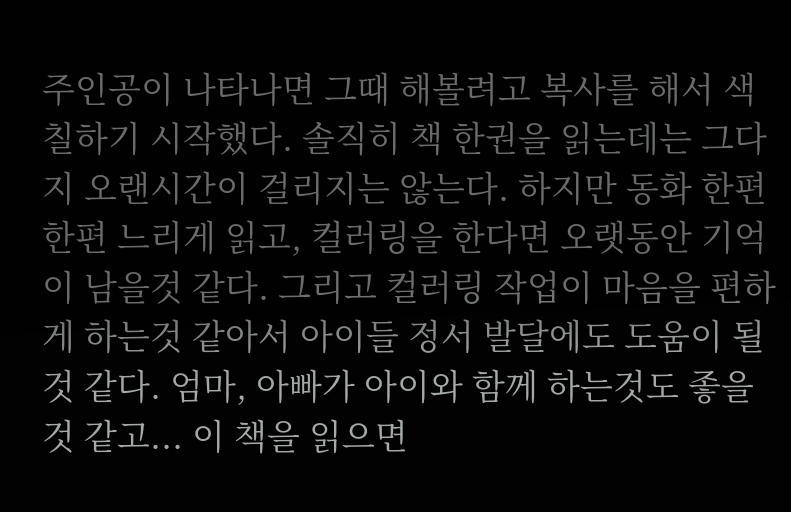주인공이 나타나면 그때 해볼려고 복사를 해서 색칠하기 시작했다. 솔직히 책 한권을 읽는데는 그다지 오랜시간이 걸리지는 않는다. 하지만 동화 한편 한편 느리게 읽고, 컬러링을 한다면 오랫동안 기억이 남을것 같다. 그리고 컬러링 작업이 마음을 편하게 하는것 같아서 아이들 정서 발달에도 도움이 될것 같다. 엄마, 아빠가 아이와 함께 하는것도 좋을것 같고... 이 책을 읽으면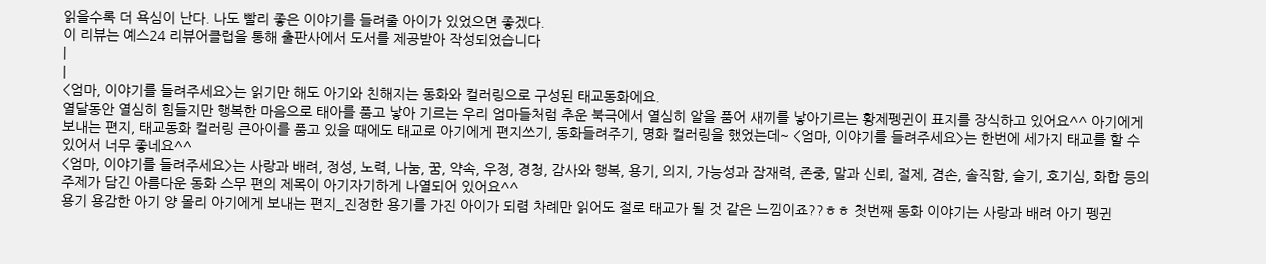읽을수록 더 욕심이 난다. 나도 빨리 좋은 이야기를 들려줄 아이가 있었으면 좋겠다.
이 리뷰는 예스24 리뷰어클럽을 통해 출판사에서 도서를 제공받아 작성되었습니다
|
|
<엄마, 이야기를 들려주세요>는 읽기만 해도 아기와 친해지는 동화와 컬러링으로 구성된 태교동화에요.
열달동안 열심히 힘들지만 행복한 마음으로 태아를 품고 낳아 기르는 우리 엄마들처럼 추운 북극에서 열심히 알을 품어 새끼를 낳아기르는 황제펭귄이 표지를 장식하고 있어요^^ 아기에게 보내는 편지, 태교동화 컬러링 큰아이를 품고 있을 때에도 태교로 아기에게 편지쓰기, 동화들려주기, 명화 컬러링을 했었는데~ <엄마, 이야기를 들려주세요>는 한번에 세가지 태교를 할 수 있어서 너무 좋네요^^
<엄마, 이야기를 들려주세요>는 사랑과 배려, 정성, 노력, 나눔, 꿈, 약속, 우정, 경청, 감사와 행복, 용기, 의지, 가능성과 잠재력, 존중, 말과 신뢰, 절제, 겸손, 솔직함, 슬기, 호기심, 화합 등의 주제가 담긴 아름다운 동화 스무 편의 제목이 아기자기하게 나열되어 있어요^^
용기 용감한 아기 양 몰리 아기에게 보내는 편지_진정한 용기를 가진 아이가 되렴 차례만 읽어도 절로 태교가 될 것 같은 느낌이죠??ㅎㅎ 첫번째 동화 이야기는 사랑과 배려 아기 펭귄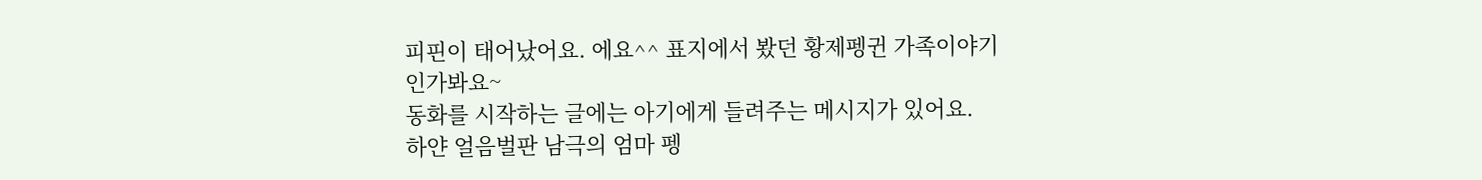피핀이 태어났어요. 에요^^ 표지에서 봤던 황제펭귄 가족이야기인가봐요~
동화를 시작하는 글에는 아기에게 들려주는 메시지가 있어요.
하얀 얼음벌판 남극의 엄마 펭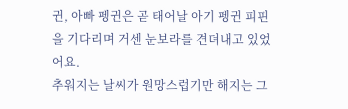귄, 아빠 펭귄은 곧 태어날 아기 펭귄 피핀을 기다리며 거센 눈보라를 견뎌내고 있었어요.
추워지는 날씨가 원망스럽기만 해지는 그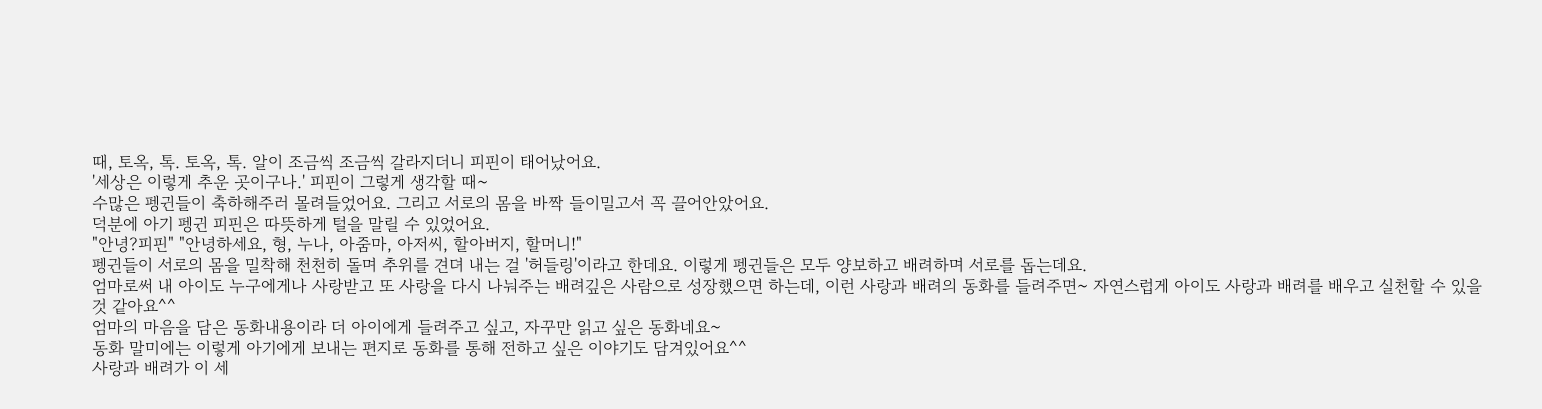때, 토옥, 톡. 토옥, 톡. 알이 조금씩 조금씩 갈라지더니 피핀이 태어났어요.
'세상은 이렇게 추운 곳이구나.' 피핀이 그렇게 생각할 때~
수많은 펭귄들이 축하해주러 몰려들었어요. 그리고 서로의 몸을 바짝 들이밀고서 꼭 끌어안았어요.
덕분에 아기 펭귄 피핀은 따뜻하게 털을 말릴 수 있었어요.
"안녕?피핀" "안녕하세요, 형, 누나, 아줌마, 아저씨, 할아버지, 할머니!"
펭귄들이 서로의 몸을 밀착해 천천히 돌며 추위를 견뎌 내는 걸 '허들링'이라고 한데요. 이렇게 펭귄들은 모두 양보하고 배려하며 서로를 돕는데요.
엄마로써 내 아이도 누구에게나 사랑받고 또 사랑을 다시 나눠주는 배려깊은 사람으로 성장했으면 하는데, 이런 사랑과 배려의 동화를 들려주면~ 자연스럽게 아이도 사랑과 배려를 배우고 실천할 수 있을 것 같아요^^
엄마의 마음을 담은 동화내용이라 더 아이에게 들려주고 싶고, 자꾸만 읽고 싶은 동화네요~
동화 말미에는 이렇게 아기에게 보내는 편지로 동화를 통해 전하고 싶은 이야기도 담겨있어요^^
사랑과 배려가 이 세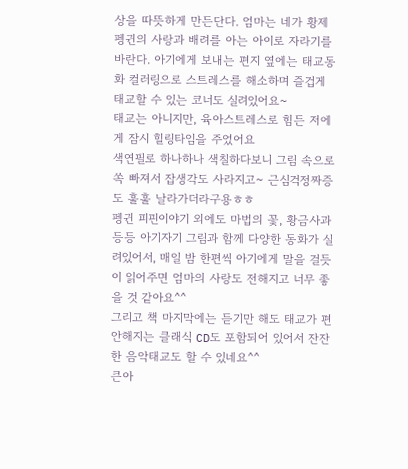상을 따뜻하게 만든단다. 엄마는 네가 황제펭귄의 사랑과 배려를 아는 아이로 자라기를 바란다. 아기에게 보내는 편지 옆에는 태교동화 컬러링으로 스트레스를 해소하며 즐겁게 태교할 수 있는 코너도 실려있어요~
태교는 아니지만, 육아스트레스로 힘든 저에게 잠시 힐링타임을 주었어요
색연필로 하나하나 색칠하다보니 그림 속으로 쏙 빠져서 잡생각도 사라지고~ 근심걱정짜증도 훌훌 날라가더라구용ㅎㅎ
펭귄 피핀이야기 외에도 마법의 꽃, 황금사과 등등 아기자기 그림과 함께 다양한 동화가 실려있어서, 매일 밤 한편씩 아기에게 말을 걸듯이 읽어주면 엄마의 사랑도 전해지고 너무 좋을 것 같아요^^
그리고 책 마지막에는 듣기만 해도 태교가 편안해지는 클래식 CD도 포함되어 있어서 잔잔한 음악태교도 할 수 있네요^^
큰아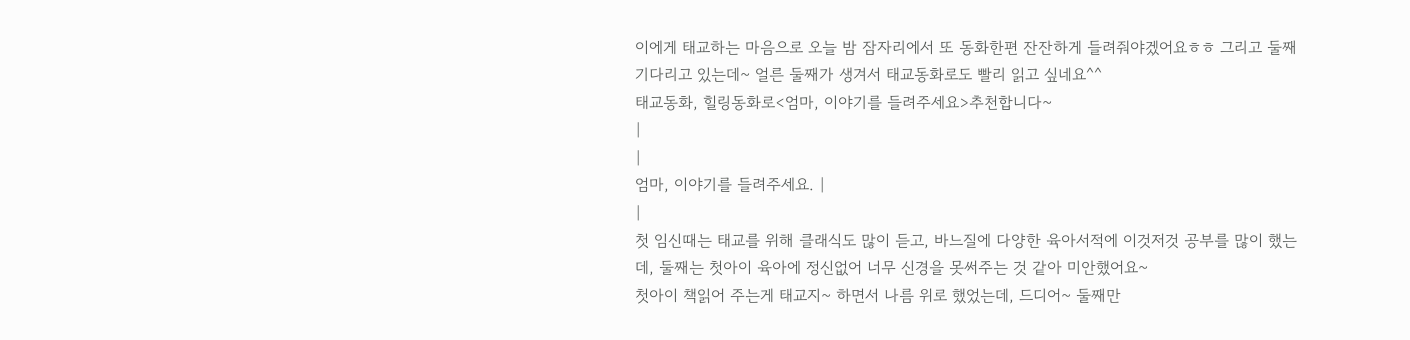이에게 태교하는 마음으로 오늘 밤 잠자리에서 또 동화한편 잔잔하게 들려줘야겠어요ㅎㅎ 그리고 둘째 기다리고 있는데~ 얼른 둘째가 생겨서 태교동화로도 빨리 읽고 싶네요^^
태교동화, 힐링동화로<엄마, 이야기를 들려주세요>추천합니다~
|
|
엄마, 이야기를 들려주세요. |
|
첫 임신때는 태교를 위해 클래식도 많이 듣고, 바느질에 다양한 육아서적에 이것저것 공부를 많이 했는데, 둘째는 첫아이 육아에 정신없어 너무 신경을 못써주는 것 같아 미안했어요~
첫아이 책읽어 주는게 태교지~ 하면서 나름 위로 했었는데, 드디어~ 둘째만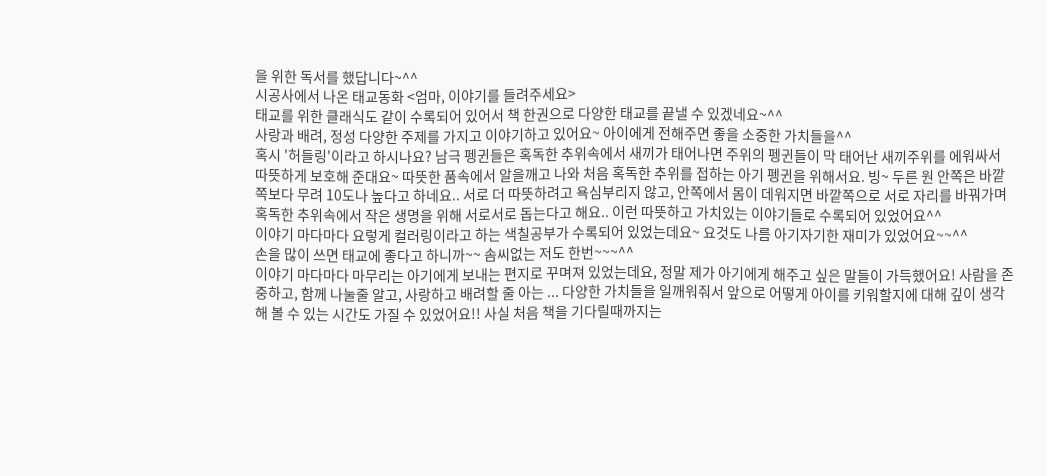을 위한 독서를 했답니다~^^
시공사에서 나온 태교동화 <엄마, 이야기를 들려주세요>
태교를 위한 클래식도 같이 수록되어 있어서 책 한권으로 다양한 태교를 끝낼 수 있겠네요~^^
사랑과 배려, 정성 다양한 주제를 가지고 이야기하고 있어요~ 아이에게 전해주면 좋을 소중한 가치들을^^
혹시 '허들링'이라고 하시나요? 남극 펭귄들은 혹독한 추위속에서 새끼가 태어나면 주위의 펭귄들이 막 태어난 새끼주위를 에워싸서 따뜻하게 보호해 준대요~ 따뜻한 품속에서 알을깨고 나와 처음 혹독한 추위를 접하는 아기 펭귄을 위해서요. 빙~ 두른 원 안쪽은 바깥쪽보다 무려 10도나 높다고 하네요.. 서로 더 따뜻하려고 욕심부리지 않고, 안쪽에서 몸이 데워지면 바깥쪽으로 서로 자리를 바꿔가며 혹독한 추위속에서 작은 생명을 위해 서로서로 돕는다고 해요.. 이런 따뜻하고 가치있는 이야기들로 수록되어 있었어요^^
이야기 마다마다 요렇게 컬러링이라고 하는 색칠공부가 수록되어 있었는데요~ 요것도 나름 아기자기한 재미가 있었어요~~^^
손을 많이 쓰면 태교에 좋다고 하니까~~ 솜씨없는 저도 한번~~~^^
이야기 마다마다 마무리는 아기에게 보내는 편지로 꾸며져 있었는데요, 정말 제가 아기에게 해주고 싶은 말들이 가득했어요! 사람을 존중하고, 함께 나눌줄 알고, 사랑하고 배려할 줄 아는 ... 다양한 가치들을 일깨워줘서 앞으로 어떻게 아이를 키워할지에 대해 깊이 생각해 볼 수 있는 시간도 가질 수 있었어요!! 사실 처음 책을 기다릴때까지는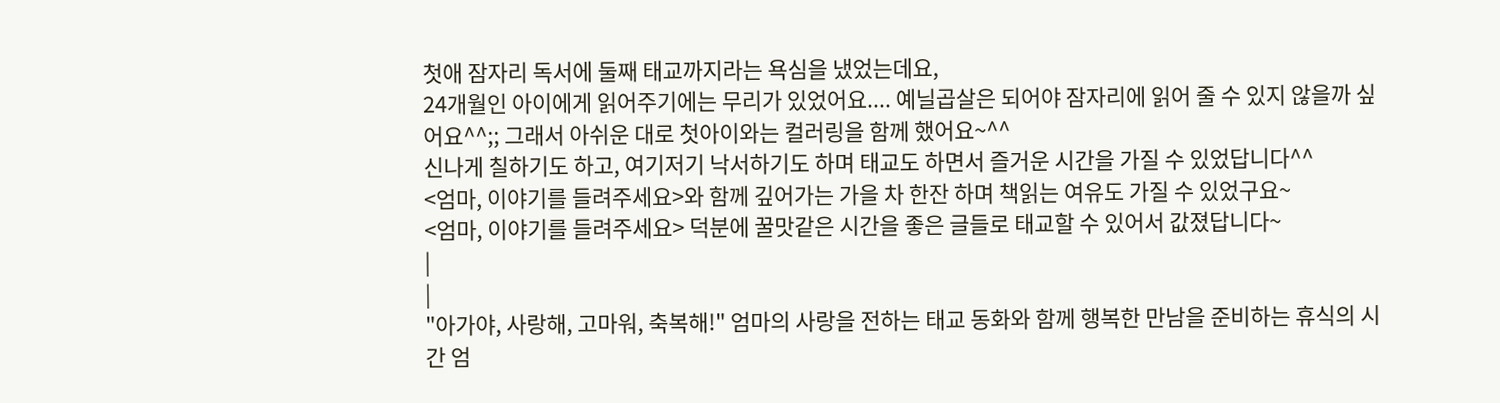첫애 잠자리 독서에 둘째 태교까지라는 욕심을 냈었는데요,
24개월인 아이에게 읽어주기에는 무리가 있었어요.... 예닐곱살은 되어야 잠자리에 읽어 줄 수 있지 않을까 싶어요^^;; 그래서 아쉬운 대로 첫아이와는 컬러링을 함께 했어요~^^
신나게 칠하기도 하고, 여기저기 낙서하기도 하며 태교도 하면서 즐거운 시간을 가질 수 있었답니다^^
<엄마, 이야기를 들려주세요>와 함께 깊어가는 가을 차 한잔 하며 책읽는 여유도 가질 수 있었구요~
<엄마, 이야기를 들려주세요> 덕분에 꿀맛같은 시간을 좋은 글들로 태교할 수 있어서 값졌답니다~
|
|
"아가야, 사랑해, 고마워, 축복해!" 엄마의 사랑을 전하는 태교 동화와 함께 행복한 만남을 준비하는 휴식의 시간 엄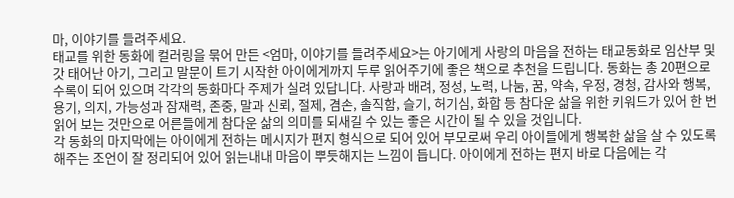마, 이야기를 들려주세요.
태교를 위한 동화에 컬러링을 묶어 만든 <엄마, 이야기를 들려주세요>는 아기에게 사랑의 마음을 전하는 태교동화로 임산부 및 갓 태어난 아기, 그리고 말문이 트기 시작한 아이에게까지 두루 읽어주기에 좋은 책으로 추천을 드립니다. 동화는 총 20편으로 수록이 되어 있으며 각각의 동화마다 주제가 실려 있답니다. 사랑과 배려, 정성, 노력, 나눔, 꿈, 약속, 우정, 경청, 감사와 행복, 용기, 의지, 가능성과 잠재력, 존중, 말과 신뢰, 절제, 겸손, 솔직함, 슬기, 허기심, 화합 등 참다운 삶을 위한 키워드가 있어 한 번 읽어 보는 것만으로 어른들에게 참다운 삶의 의미를 되새길 수 있는 좋은 시간이 될 수 있을 것입니다.
각 동화의 마지막에는 아이에게 전하는 메시지가 편지 형식으로 되어 있어 부모로써 우리 아이들에게 행복한 삶을 살 수 있도록 해주는 조언이 잘 정리되어 있어 읽는내내 마음이 뿌듯해지는 느낌이 듭니다. 아이에게 전하는 편지 바로 다음에는 각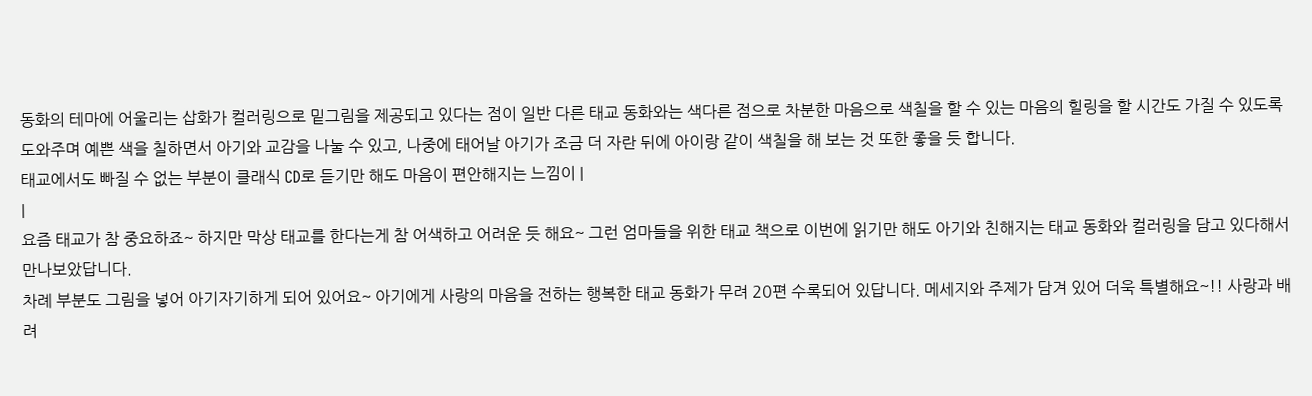동화의 테마에 어울리는 삽화가 컬러링으로 밑그림을 제공되고 있다는 점이 일반 다른 태교 동화와는 색다른 점으로 차분한 마음으로 색칠을 할 수 있는 마음의 힐링을 할 시간도 가질 수 있도록 도와주며 예쁜 색을 칠하면서 아기와 교감을 나눌 수 있고, 나중에 태어날 아기가 조금 더 자란 뒤에 아이랑 같이 색칠을 해 보는 것 또한 좋을 듯 합니다.
태교에서도 빠질 수 없는 부분이 클래식 CD로 듣기만 해도 마음이 편안해지는 느낌이 |
|
요즘 태교가 참 중요하죠~ 하지만 막상 태교를 한다는게 참 어색하고 어려운 듯 해요~ 그런 엄마들을 위한 태교 책으로 이번에 읽기만 해도 아기와 친해지는 태교 동화와 컬러링을 담고 있다해서 만나보았답니다.
차례 부분도 그림을 넣어 아기자기하게 되어 있어요~ 아기에게 사랑의 마음을 전하는 행복한 태교 동화가 무려 20편 수록되어 있답니다. 메세지와 주제가 담겨 있어 더욱 특별해요~!! 사랑과 배려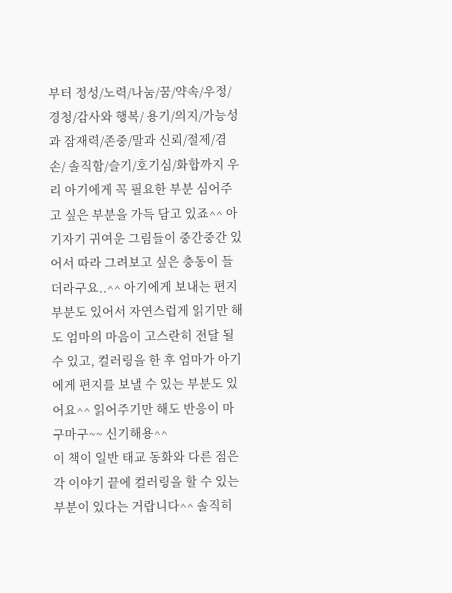부터 정성/노력/나눔/꿈/약속/우정/경청/감사와 행복/ 용기/의지/가능성과 잠재력/존중/말과 신뢰/절제/겸손/ 솔직함/슬기/호기심/화합까지 우리 아기에게 꼭 필요한 부분 심어주고 싶은 부분을 가득 담고 있죠^^ 아기자기 귀여운 그림들이 중간중간 있어서 따라 그려보고 싶은 충동이 들더라구요..^^ 아기에게 보내는 편지 부분도 있어서 자연스럽게 읽기만 해도 엄마의 마음이 고스란히 전달 될 수 있고, 컬러링을 한 후 엄마가 아기에게 편지를 보낼 수 있는 부분도 있어요^^ 읽어주기만 해도 반응이 마구마구~~ 신기해용^^
이 책이 일반 태교 동화와 다른 점은 각 이야기 끝에 컬러링을 할 수 있는 부분이 있다는 거랍니다^^ 솔직히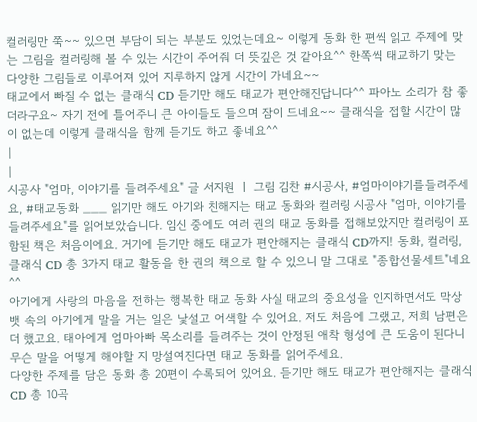컬러링만 쭉~~ 있으면 부담이 되는 부분도 있었는데요~ 이렇게 동화 한 편씩 읽고 주제에 맞는 그림을 컬러링해 볼 수 있는 시간이 주어줘 더 뜻깊은 것 같아요^^ 한쪽씩 태교하기 맞는 다양한 그림들로 이루어져 있어 지루하지 않게 시간이 가네요~~
태교에서 빠질 수 없는 클래식 CD 듣기만 해도 태교가 편안해진답니다^^ 파아노 소리가 참 좋더라구요~ 자기 전에 틀어주니 큰 아이들도 들으며 잠이 드네요~~ 클래식을 접할 시간이 많이 없는데 이렇게 클래식을 함께 듣기도 하고 좋네요^^
|
|
시공사 "엄마, 이야기를 들려주세요" 글 서지원 ㅣ 그림 김찬 #시공사, #엄마이야기를들려주세요, #태교동화 ___ 읽기만 해도 아기와 친해지는 태교 동화와 컬러링 시공사 "엄마, 이야기를 들려주세요"를 읽어보았습니다. 임신 중에도 여러 권의 태교 동화를 접해보았지만 컬러링이 포함된 책은 처음이에요. 거기에 듣기만 해도 태교가 편안해지는 클래식 CD까지! 동화, 컬러링, 클래식 CD 총 3가지 태교 활동을 한 권의 책으로 할 수 있으니 말 그대로 "종합선물세트"네요^^
아기에게 사랑의 마음을 전하는 행복한 태교 동화 사실 태교의 중요성을 인지하면서도 막상 뱃 속의 아기에게 말을 거는 일은 낯설고 어색할 수 있어요. 저도 처음에 그랬고, 저희 남편은 더 했고요. 태아에게 엄마아빠 목소리를 들려주는 것이 안정된 애착 형성에 큰 도움이 된다니 무슨 말을 어떻게 해야할 지 망설여진다면 태교 동화를 읽어주세요.
다양한 주제를 담은 동화 총 20편이 수록되어 있어요. 듣기만 해도 태교가 편안해지는 클래식 CD 총 10곡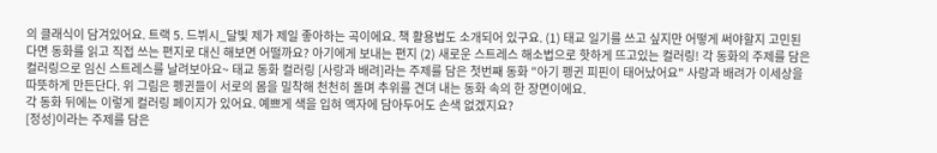의 클래식이 담겨있어요. 트랙 5. 드뷔시_달빛 제가 제일 좋아하는 곡이에요. 책 활용법도 소개되어 있구요. (1) 태교 일기를 쓰고 싶지만 어떻게 써야할지 고민된다면 동화를 읽고 직접 쓰는 편지로 대신 해보면 어떨까요? 아기에게 보내는 편지 (2) 새로운 스트레스 해소법으로 핫하게 뜨고있는 컬러링! 각 동화의 주제를 담은 컬러링으로 임신 스트레스를 날려보아요~ 태교 동화 컬러링 [사랑과 배려]라는 주제를 담은 첫번째 동화 "아기 펭귄 피핀이 태어났어요" 사랑과 배려가 이세상을 따뜻하게 만든단다. 위 그림은 펭귄들이 서로의 몸을 밀착해 천천히 돌며 추위를 견뎌 내는 동화 속의 한 장면이에요.
각 동화 뒤에는 이렇게 컬러링 페이지가 있어요. 예쁘게 색을 입혀 액자에 담아두어도 손색 없겠지요?
[정성]이라는 주제를 담은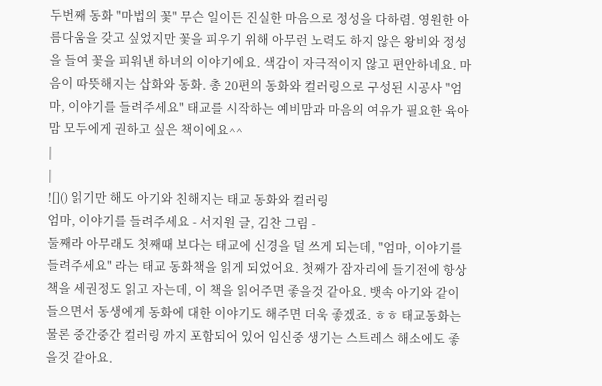두번째 동화 "마법의 꽃" 무슨 일이든 진실한 마음으로 정성을 다하렴. 영원한 아름다움을 갖고 싶었지만 꽃을 피우기 위해 아무런 노력도 하지 않은 왕비와 정성을 들여 꽃을 피워낸 하녀의 이야기에요. 색감이 자극적이지 않고 편안하네요. 마음이 따뜻해지는 삽화와 동화. 총 20편의 동화와 컬러링으로 구성된 시공사 "엄마, 이야기를 들려주세요" 태교를 시작하는 예비맘과 마음의 여유가 필요한 육아맘 모두에게 권하고 싶은 책이에요^^
|
|
![]() 읽기만 해도 아기와 친해지는 태교 동화와 컬러링
엄마, 이야기를 들려주세요 - 서지원 글, 김찬 그림 -
둘째라 아무래도 첫째때 보다는 태교에 신경을 덜 쓰게 되는데, "엄마, 이야기를 들려주세요" 라는 태교 동화책을 읽게 되었어요. 첫째가 잠자리에 들기전에 항상 책을 세권정도 읽고 자는데, 이 책을 읽어주면 좋을것 같아요. 뱃속 아기와 같이 들으면서 동생에게 동화에 대한 이야기도 해주면 더욱 좋겠죠. ㅎㅎ 태교동화는 물론 중간중간 컬러링 까지 포함되어 있어 임신중 생기는 스트레스 해소에도 좋을것 같아요.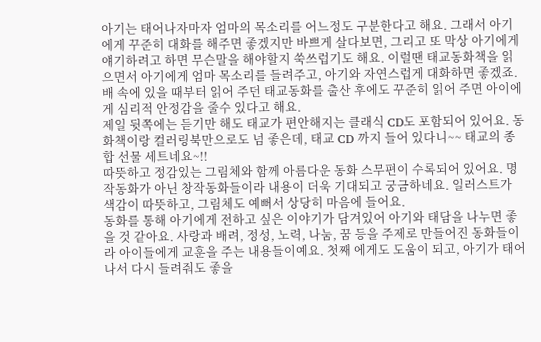아기는 태어나자마자 엄마의 목소리를 어느정도 구분한다고 해요. 그래서 아기에게 꾸준히 대화를 해주면 좋겠지만 바쁘게 살다보면, 그리고 또 막상 아기에게 얘기하려고 하면 무슨말을 해야할지 쑥쓰럽기도 해요. 이럴땐 태교동화책을 읽으면서 아기에게 엄마 목소리를 들려주고, 아기와 자연스럽게 대화하면 좋겠죠. 배 속에 있을 때부터 읽어 주던 태교동화를 출산 후에도 꾸준히 읽어 주면 아이에게 심리적 안정감을 줄수 있다고 해요.
제일 뒷쪽에는 듣기만 해도 태교가 편안해지는 클래식 CD도 포함되어 있어요. 동화책이랑 컬러링북만으로도 넘 좋은데, 태교 CD 까지 들어 있다니~~ 태교의 종합 선물 세트네요~!!
따뜻하고 정감있는 그림체와 함께 아름다운 동화 스무편이 수록되어 있어요. 명작동화가 아닌 창작동화들이라 내용이 더욱 기대되고 궁금하네요. 일러스트가 색감이 따뜻하고, 그림체도 예뻐서 상당히 마음에 들어요.
동화를 통해 아기에게 전하고 싶은 이야기가 담겨있어 아기와 태담을 나누면 좋을 것 같아요. 사랑과 배려, 정성, 노력, 나눔, 꿈 등을 주제로 만들어진 동화들이라 아이들에게 교훈을 주는 내용들이예요. 첫째 에게도 도움이 되고, 아기가 태어나서 다시 들려줘도 좋을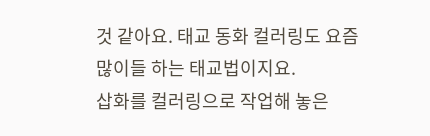것 같아요. 태교 동화 컬러링도 요즘 많이들 하는 태교법이지요.
삽화를 컬러링으로 작업해 놓은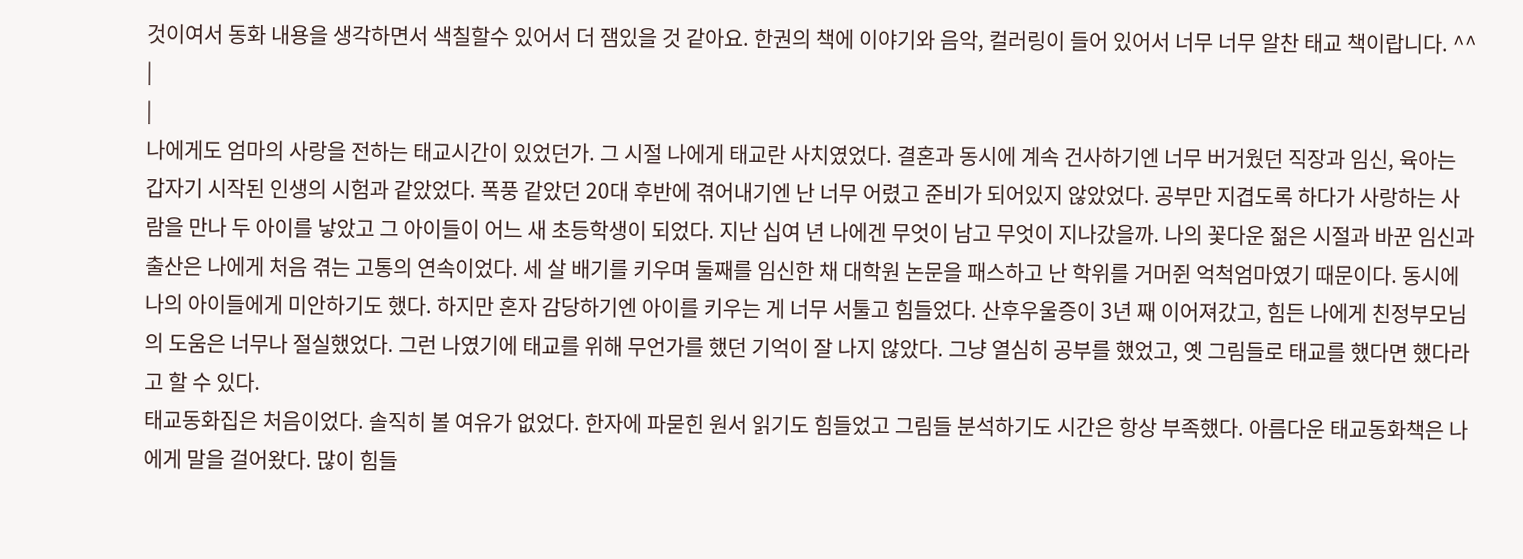것이여서 동화 내용을 생각하면서 색칠할수 있어서 더 잼있을 것 같아요. 한권의 책에 이야기와 음악, 컬러링이 들어 있어서 너무 너무 알찬 태교 책이랍니다. ^^ |
|
나에게도 엄마의 사랑을 전하는 태교시간이 있었던가. 그 시절 나에게 태교란 사치였었다. 결혼과 동시에 계속 건사하기엔 너무 버거웠던 직장과 임신, 육아는 갑자기 시작된 인생의 시험과 같았었다. 폭풍 같았던 20대 후반에 겪어내기엔 난 너무 어렸고 준비가 되어있지 않았었다. 공부만 지겹도록 하다가 사랑하는 사람을 만나 두 아이를 낳았고 그 아이들이 어느 새 초등학생이 되었다. 지난 십여 년 나에겐 무엇이 남고 무엇이 지나갔을까. 나의 꽃다운 젊은 시절과 바꾼 임신과 출산은 나에게 처음 겪는 고통의 연속이었다. 세 살 배기를 키우며 둘째를 임신한 채 대학원 논문을 패스하고 난 학위를 거머쥔 억척엄마였기 때문이다. 동시에 나의 아이들에게 미안하기도 했다. 하지만 혼자 감당하기엔 아이를 키우는 게 너무 서툴고 힘들었다. 산후우울증이 3년 째 이어져갔고, 힘든 나에게 친정부모님의 도움은 너무나 절실했었다. 그런 나였기에 태교를 위해 무언가를 했던 기억이 잘 나지 않았다. 그냥 열심히 공부를 했었고, 옛 그림들로 태교를 했다면 했다라고 할 수 있다.
태교동화집은 처음이었다. 솔직히 볼 여유가 없었다. 한자에 파묻힌 원서 읽기도 힘들었고 그림들 분석하기도 시간은 항상 부족했다. 아름다운 태교동화책은 나에게 말을 걸어왔다. 많이 힘들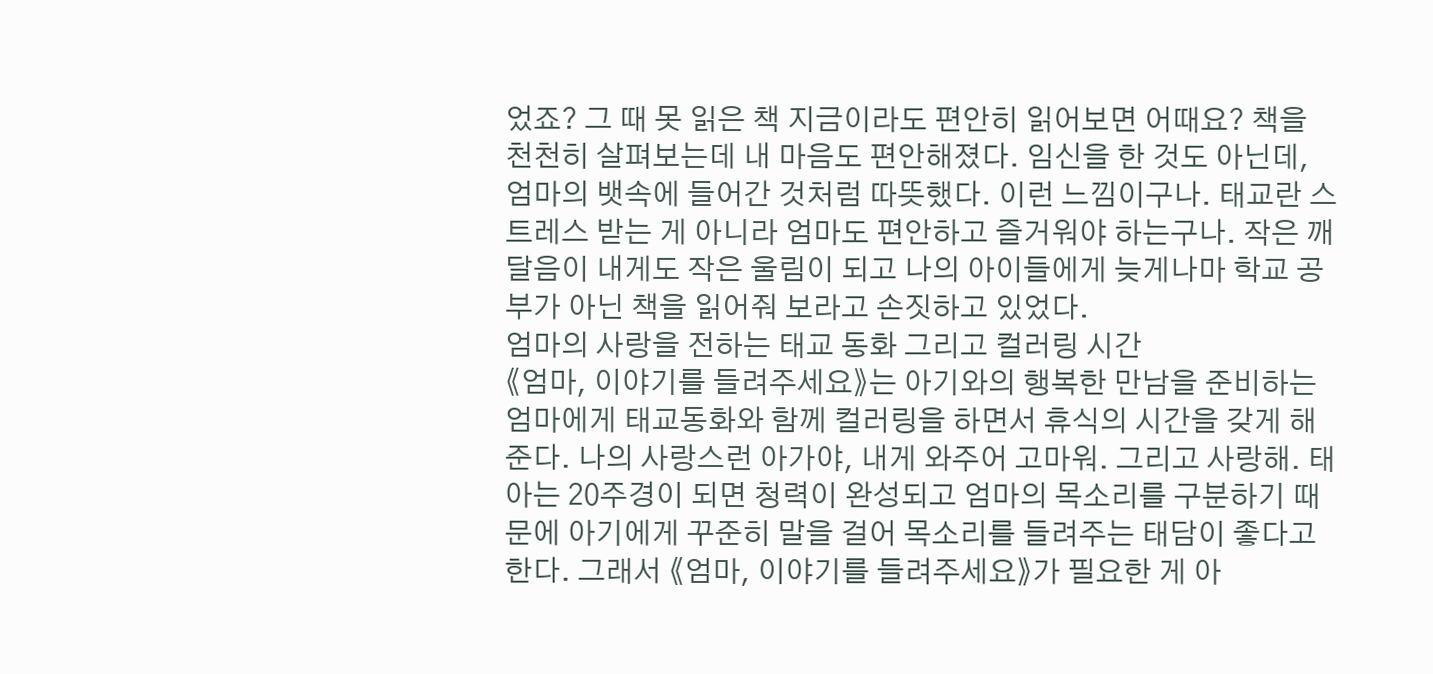었죠? 그 때 못 읽은 책 지금이라도 편안히 읽어보면 어때요? 책을 천천히 살펴보는데 내 마음도 편안해졌다. 임신을 한 것도 아닌데, 엄마의 뱃속에 들어간 것처럼 따뜻했다. 이런 느낌이구나. 태교란 스트레스 받는 게 아니라 엄마도 편안하고 즐거워야 하는구나. 작은 깨달음이 내게도 작은 울림이 되고 나의 아이들에게 늦게나마 학교 공부가 아닌 책을 읽어줘 보라고 손짓하고 있었다.
엄마의 사랑을 전하는 태교 동화 그리고 컬러링 시간
《엄마, 이야기를 들려주세요》는 아기와의 행복한 만남을 준비하는 엄마에게 태교동화와 함께 컬러링을 하면서 휴식의 시간을 갖게 해준다. 나의 사랑스런 아가야, 내게 와주어 고마워. 그리고 사랑해. 태아는 20주경이 되면 청력이 완성되고 엄마의 목소리를 구분하기 때문에 아기에게 꾸준히 말을 걸어 목소리를 들려주는 태담이 좋다고 한다. 그래서 《엄마, 이야기를 들려주세요》가 필요한 게 아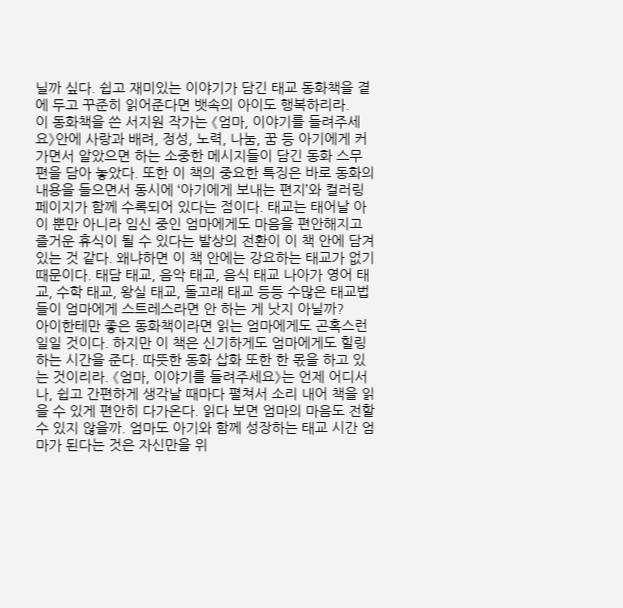닐까 싶다. 쉽고 재미있는 이야기가 담긴 태교 동화책을 곁에 두고 꾸준히 읽어준다면 뱃속의 아이도 행복하리라.
이 동화책을 쓴 서지원 작가는 《엄마, 이야기를 들려주세요》안에 사랑과 배려, 정성, 노력, 나눔, 꿈 등 아기에게 커가면서 알았으면 하는 소중한 메시지들이 담긴 동화 스무 편을 담아 놓았다. 또한 이 책의 중요한 특징은 바로 동화의 내용을 들으면서 동시에 ‘아기에게 보내는 편지’와 컬러링 페이지가 함께 수록되어 있다는 점이다. 태교는 태어날 아이 뿐만 아니라 임신 중인 엄마에게도 마음을 편안해지고 즐거운 휴식이 될 수 있다는 발상의 전환이 이 책 안에 담겨있는 것 같다. 왜냐하면 이 책 안에는 강요하는 태교가 없기 때문이다. 태담 태교, 음악 태교, 음식 태교 나아가 영어 태교, 수학 태교, 왕실 태교, 돌고래 태교 등등 수많은 태교법들이 엄마에게 스트레스라면 안 하는 게 낫지 아닐까?
아이한테만 좋은 동화책이라면 읽는 엄마에게도 곤혹스런 일일 것이다. 하지만 이 책은 신기하게도 엄마에게도 힐링하는 시간을 준다. 따뜻한 동화 삽화 또한 한 몫을 하고 있는 것이리라. 《엄마, 이야기를 들려주세요》는 언제 어디서나, 쉽고 간편하게 생각날 때마다 펼쳐서 소리 내어 책을 읽을 수 있게 편안히 다가온다. 읽다 보면 엄마의 마음도 전할 수 있지 않을까. 엄마도 아기와 함께 성장하는 태교 시간 엄마가 된다는 것은 자신만을 위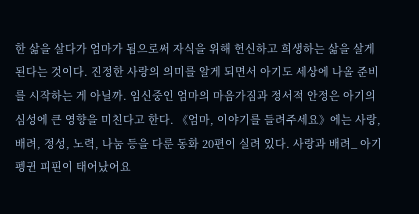한 삶을 살다가 엄마가 됨으로써 자식을 위해 헌신하고 희생하는 삶을 살게 된다는 것이다. 진정한 사랑의 의미를 알게 되면서 아기도 세상에 나올 준비를 시작하는 게 아닐까. 임신중인 엄마의 마음가짐과 정서적 안정은 아기의 심성에 큰 영향을 미친다고 한다. 《엄마, 이야기를 들려주세요》에는 사랑, 배려, 정성, 노력, 나눔 등을 다룬 동화 20편이 실려 있다. 사랑과 배려_ 아기 펭귄 피핀이 태어났어요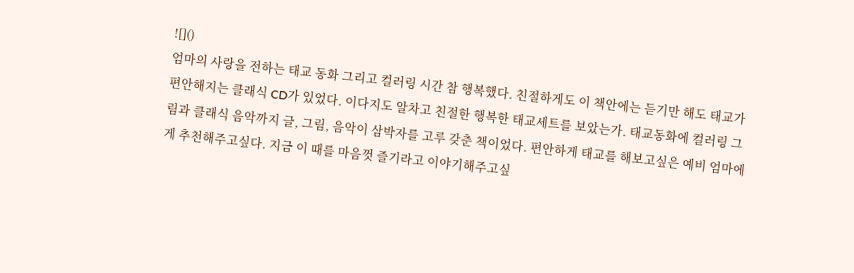![]()
엄마의 사랑을 전하는 태교 동화 그리고 컬러링 시간 참 행복했다. 친절하게도 이 책안에는 듣기만 해도 태교가 편안해지는 클래식 CD가 있었다. 이다지도 알차고 친절한 행복한 태교세트를 보았는가. 태교동화에 컬러링 그림과 클래식 음악까지 글, 그림, 음악이 삼박자를 고루 갖춘 책이었다. 편안하게 태교를 해보고싶은 예비 엄마에게 추천해주고싶다. 지금 이 때를 마음껏 즐기라고 이야기해주고싶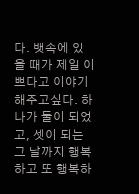다. 뱃속에 있을 때가 제일 이쁘다고 이야기해주고싶다. 하나가 둘이 되었고, 셋이 되는 그 날까지 행복하고 또 행복하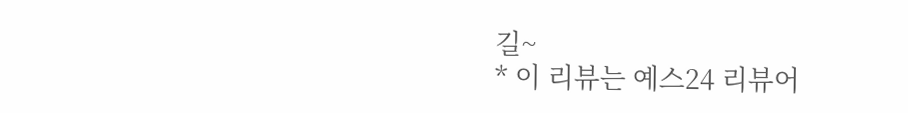길~
* 이 리뷰는 예스24 리뷰어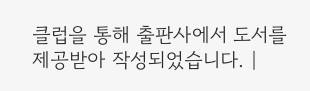클럽을 통해 출판사에서 도서를 제공받아 작성되었습니다. |